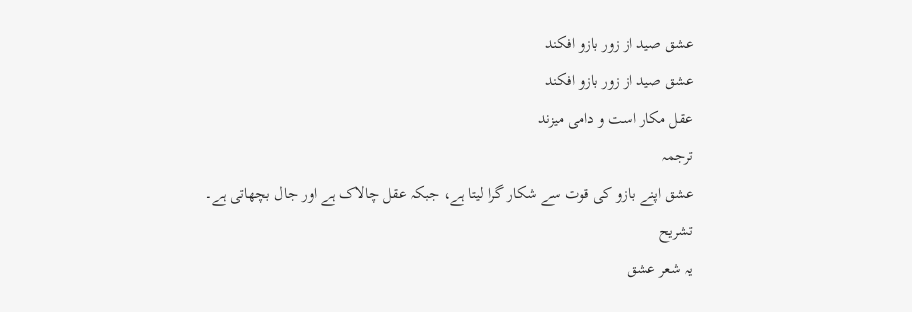عشق صید از زور بازو افکند
عشق صید از زور بازو افکند
عقل مکار است و دامی میزند
ترجمہ
عشق اپنے بازو کی قوت سے شکار گرا لیتا ہے، جبکہ عقل چالاک ہے اور جال بچھاتی ہے۔
تشریح
یہ شعر عشق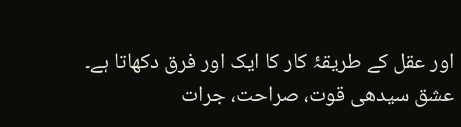اور عقل کے طریقۂ کار کا ایک اور فرق دکھاتا ہے۔ عشق سیدھی قوت، صراحت، جرات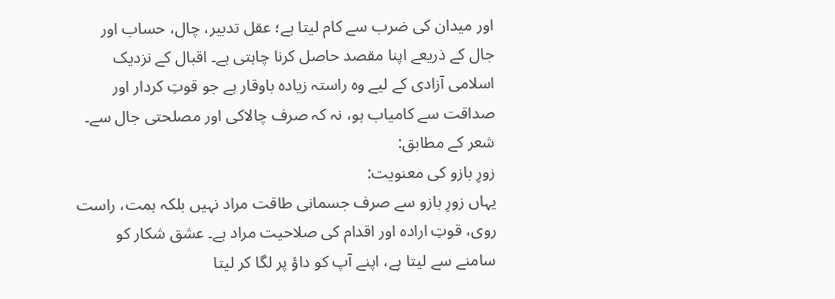اور میدان کی ضرب سے کام لیتا ہے؛ عقل تدبیر، چال، حساب اور جال کے ذریعے اپنا مقصد حاصل کرنا چاہتی ہے۔ اقبال کے نزدیک اسلامی آزادی کے لیے وہ راستہ زیادہ باوقار ہے جو قوتِ کردار اور صداقت سے کامیاب ہو، نہ کہ صرف چالاکی اور مصلحتی جال سے۔ شعر کے مطابق:
زورِ بازو کی معنویت:
یہاں زورِ بازو سے صرف جسمانی طاقت مراد نہیں بلکہ ہمت، راست روی، قوتِ ارادہ اور اقدام کی صلاحیت مراد ہے۔ عشق شکار کو سامنے سے لیتا ہے، اپنے آپ کو داؤ پر لگا کر لیتا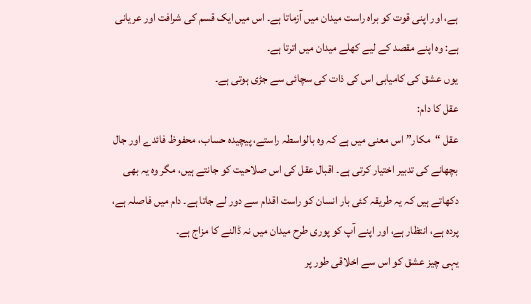ہے، اور اپنی قوت کو براہ راست میدان میں آزماتا ہے۔ اس میں ایک قسم کی شرافت اور عریانی ہے: وہ اپنے مقصد کے لیے کھلے میدان میں اترتا ہے۔
یوں عشق کی کامیابی اس کی ذات کی سچائی سے جڑی ہوتی ہے۔
عقل کا دام:
عقل “مکار” اس معنی میں ہے کہ وہ بالواسطہ راستے، پیچیدہ حساب، محفوظ فائدے اور جال بچھانے کی تدبیر اختیار کرتی ہے۔ اقبال عقل کی اس صلاحیت کو جانتے ہیں، مگر وہ یہ بھی دکھاتے ہیں کہ یہ طریقہ کئی بار انسان کو راست اقدام سے دور لے جاتا ہے۔ دام میں فاصلہ ہے، پردہ ہے، انتظار ہے، اور اپنے آپ کو پوری طرح میدان میں نہ ڈالنے کا مزاج ہے۔
یہی چیز عشق کو اس سے اخلاقی طور پر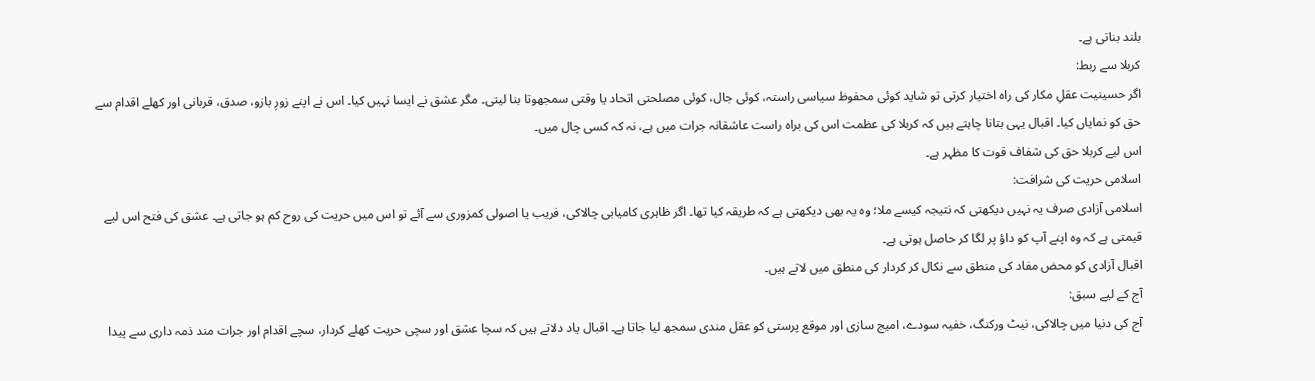بلند بناتی ہے۔
کربلا سے ربط:
اگر حسینیت عقلِ مکار کی راہ اختیار کرتی تو شاید کوئی محفوظ سیاسی راستہ، کوئی جال، کوئی مصلحتی اتحاد یا وقتی سمجھوتا بنا لیتی۔ مگر عشق نے ایسا نہیں کیا۔ اس نے اپنے زورِ بازو، صدق، قربانی اور کھلے اقدام سے حق کو نمایاں کیا۔ اقبال یہی بتانا چاہتے ہیں کہ کربلا کی عظمت اس کی براہ راست عاشقانہ جرات میں ہے، نہ کہ کسی چال میں۔
اس لیے کربلا حق کی شفاف قوت کا مظہر ہے۔
اسلامی حریت کی شرافت:
اسلامی آزادی صرف یہ نہیں دیکھتی کہ نتیجہ کیسے ملا؛ وہ یہ بھی دیکھتی ہے کہ طریقہ کیا تھا۔ اگر ظاہری کامیابی چالاکی، فریب یا اصولی کمزوری سے آئے تو اس میں حریت کی روح کم ہو جاتی ہے۔ عشق کی فتح اس لیے قیمتی ہے کہ وہ اپنے آپ کو داؤ پر لگا کر حاصل ہوتی ہے۔
اقبال آزادی کو محض مفاد کی منطق سے نکال کر کردار کی منطق میں لاتے ہیں۔
آج کے لیے سبق:
آج کی دنیا میں چالاکی، نیٹ ورکنگ، خفیہ سودے، امیج سازی اور موقع پرستی کو عقل مندی سمجھ لیا جاتا ہے۔ اقبال یاد دلاتے ہیں کہ سچا عشق اور سچی حریت کھلے کردار، سچے اقدام اور جرات مند ذمہ داری سے پیدا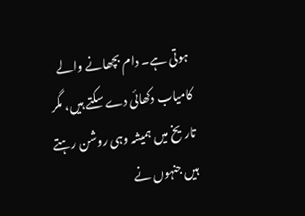ہوتی ہے۔ دام بچھانے والے کامیاب دکھائی دے سکتے ہیں، مگر تاریخ میں ہمیشہ وہی روشن رہتے ہیں جنہوں نے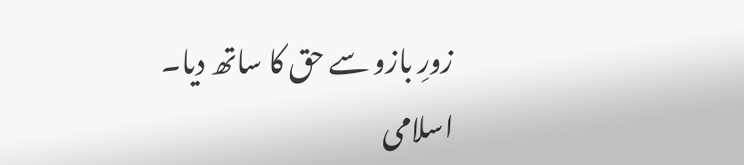زورِ بازو سے حق کا ساتھ دیا۔
اسلامی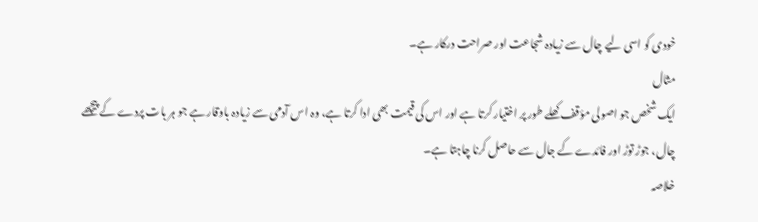خودی کو اسی لیے چال سے زیادہ شجاعت اور صراحت درکار ہے۔
مثال
ایک شخص جو اصولی مؤقف کھلے طور پر اختیار کرتا ہے اور اس کی قیمت بھی ادا کرتا ہے، وہ اس آدمی سے زیادہ باوقار ہے جو ہر بات پردے کے پیچھے چال، جوڑ توڑ اور فائدے کے جال سے حاصل کرنا چاہتا ہے۔
خلاصہ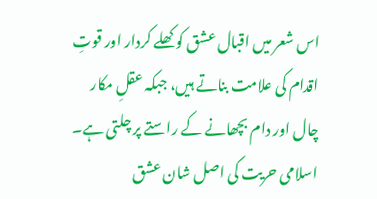اس شعر میں اقبال عشق کو کھلے کردار اور قوتِ اقدام کی علامت بناتے ہیں، جبکہ عقلِ مکار چال اور دام بچھانے کے راستے پر چلتی ہے۔ اسلامی حریت کی اصل شان عشق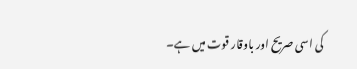کی اسی صریح اور باوقار قوت میں ہے۔